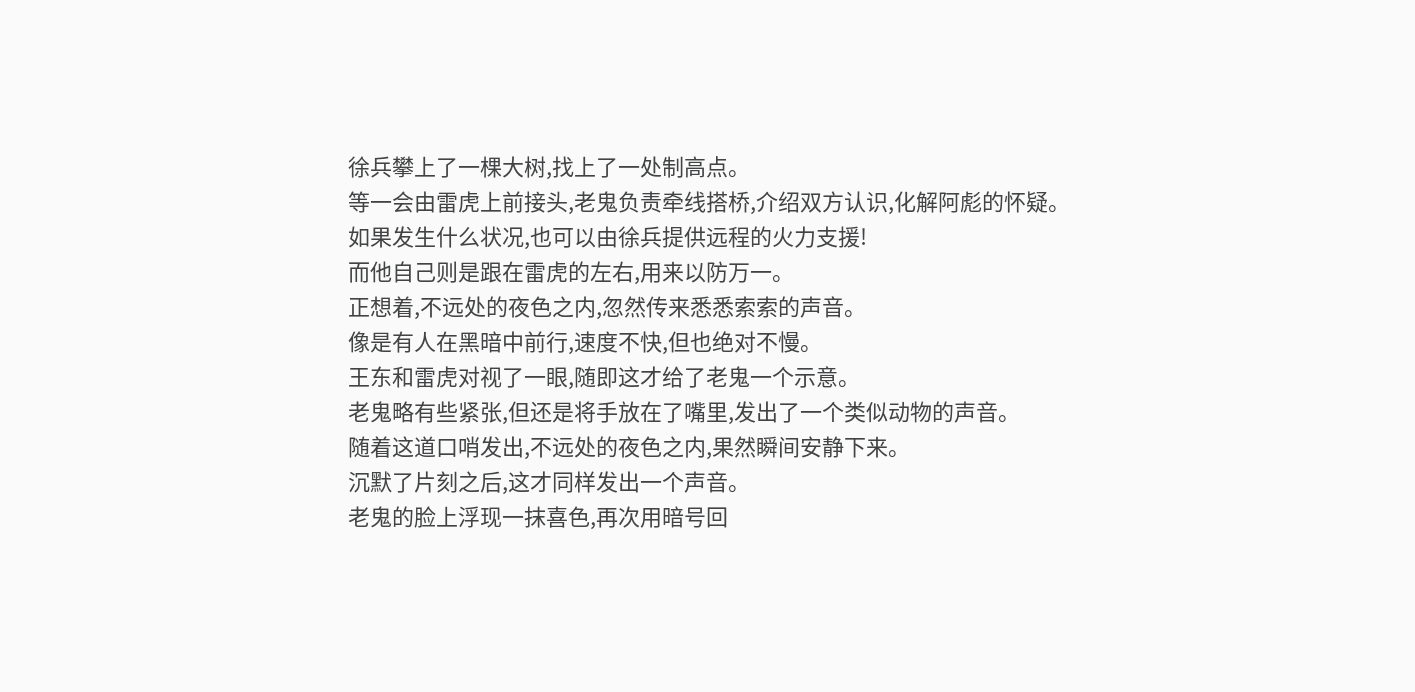徐兵攀上了一棵大树,找上了一处制高点。
等一会由雷虎上前接头,老鬼负责牵线搭桥,介绍双方认识,化解阿彪的怀疑。
如果发生什么状况,也可以由徐兵提供远程的火力支援!
而他自己则是跟在雷虎的左右,用来以防万一。
正想着,不远处的夜色之内,忽然传来悉悉索索的声音。
像是有人在黑暗中前行,速度不快,但也绝对不慢。
王东和雷虎对视了一眼,随即这才给了老鬼一个示意。
老鬼略有些紧张,但还是将手放在了嘴里,发出了一个类似动物的声音。
随着这道口哨发出,不远处的夜色之内,果然瞬间安静下来。
沉默了片刻之后,这才同样发出一个声音。
老鬼的脸上浮现一抹喜色,再次用暗号回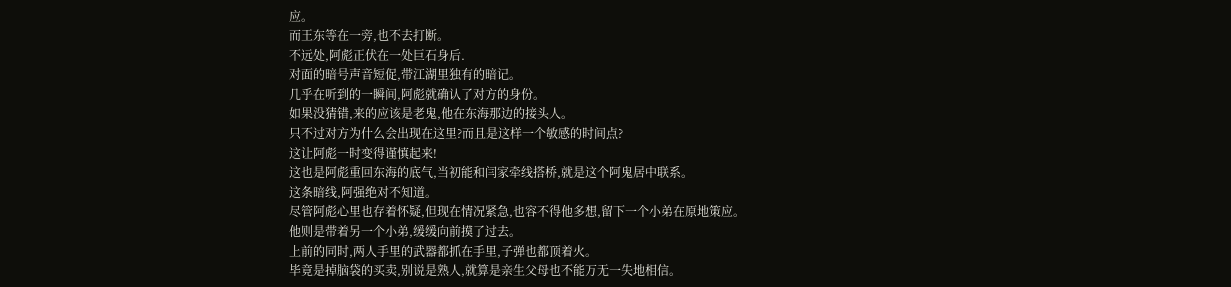应。
而王东等在一旁,也不去打断。
不远处,阿彪正伏在一处巨石身后.
对面的暗号声音短促,带江湖里独有的暗记。
几乎在听到的一瞬间,阿彪就确认了对方的身份。
如果没猜错,来的应该是老鬼,他在东海那边的接头人。
只不过对方为什么会出现在这里?而且是这样一个敏感的时间点?
这让阿彪一时变得谨慎起来!
这也是阿彪重回东海的底气,当初能和闫家牵线搭桥,就是这个阿鬼居中联系。
这条暗线,阿强绝对不知道。
尽管阿彪心里也存着怀疑,但现在情况紧急,也容不得他多想,留下一个小弟在原地策应。
他则是带着另一个小弟,缓缓向前摸了过去。
上前的同时,两人手里的武器都抓在手里,子弹也都顶着火。
毕竟是掉脑袋的买卖,别说是熟人,就算是亲生父母也不能万无一失地相信。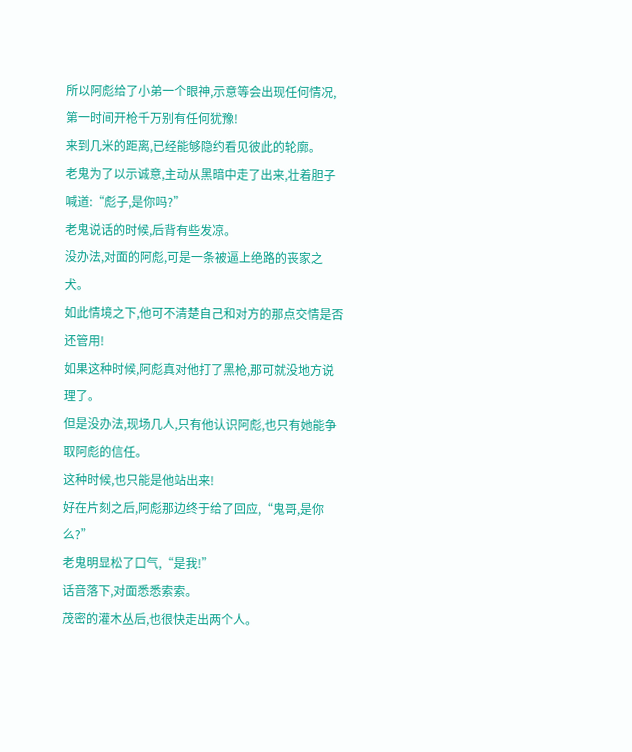所以阿彪给了小弟一个眼神,示意等会出现任何情况,第一时间开枪千万别有任何犹豫!
来到几米的距离,已经能够隐约看见彼此的轮廓。
老鬼为了以示诚意,主动从黑暗中走了出来,壮着胆子喊道:“彪子,是你吗?”
老鬼说话的时候,后背有些发凉。
没办法,对面的阿彪,可是一条被逼上绝路的丧家之犬。
如此情境之下,他可不清楚自己和对方的那点交情是否还管用!
如果这种时候,阿彪真对他打了黑枪,那可就没地方说理了。
但是没办法,现场几人,只有他认识阿彪,也只有她能争取阿彪的信任。
这种时候,也只能是他站出来!
好在片刻之后,阿彪那边终于给了回应,“鬼哥,是你么?”
老鬼明显松了口气,“是我!”
话音落下,对面悉悉索索。
茂密的灌木丛后,也很快走出两个人。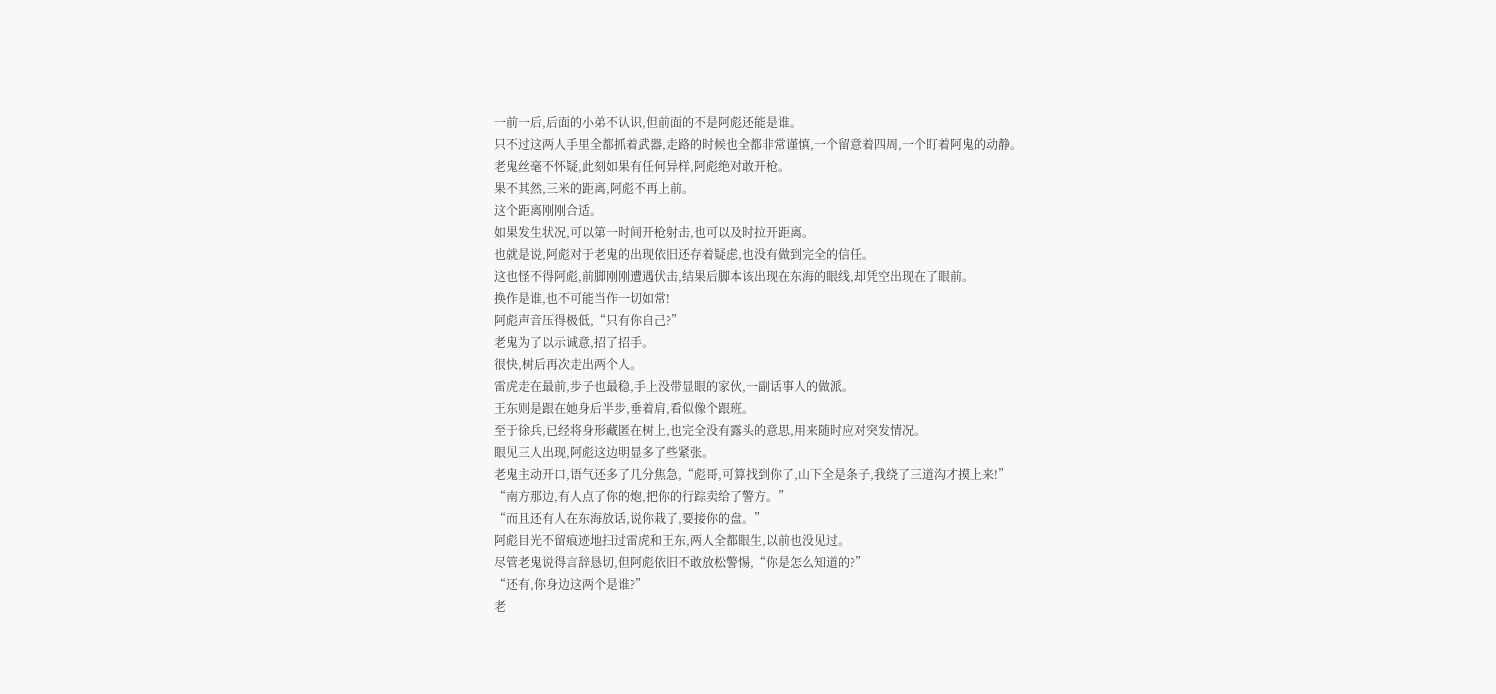一前一后,后面的小弟不认识,但前面的不是阿彪还能是谁。
只不过这两人手里全都抓着武器,走路的时候也全都非常谨慎,一个留意着四周,一个盯着阿鬼的动静。
老鬼丝毫不怀疑,此刻如果有任何异样,阿彪绝对敢开枪。
果不其然,三米的距离,阿彪不再上前。
这个距离刚刚合适。
如果发生状况,可以第一时间开枪射击,也可以及时拉开距离。
也就是说,阿彪对于老鬼的出现依旧还存着疑虑,也没有做到完全的信任。
这也怪不得阿彪,前脚刚刚遭遇伏击,结果后脚本该出现在东海的眼线,却凭空出现在了眼前。
换作是谁,也不可能当作一切如常!
阿彪声音压得极低,“只有你自己?”
老鬼为了以示诚意,招了招手。
很快,树后再次走出两个人。
雷虎走在最前,步子也最稳,手上没带显眼的家伙,一副话事人的做派。
王东则是跟在她身后半步,垂着肩,看似像个跟班。
至于徐兵,已经将身形藏匿在树上,也完全没有露头的意思,用来随时应对突发情况。
眼见三人出现,阿彪这边明显多了些紧张。
老鬼主动开口,语气还多了几分焦急,“彪哥,可算找到你了,山下全是条子,我绕了三道沟才摸上来!”
“南方那边,有人点了你的炮,把你的行踪卖给了警方。”
“而且还有人在东海放话,说你栽了,要接你的盘。”
阿彪目光不留痕迹地扫过雷虎和王东,两人全都眼生,以前也没见过。
尽管老鬼说得言辞恳切,但阿彪依旧不敢放松警惕,“你是怎么知道的?”
“还有,你身边这两个是谁?”
老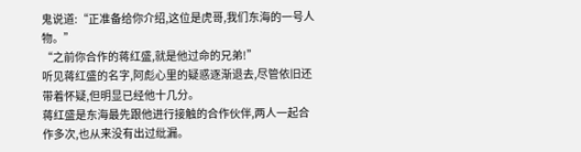鬼说道:“正准备给你介绍,这位是虎哥,我们东海的一号人物。”
“之前你合作的蒋红盛,就是他过命的兄弟!”
听见蒋红盛的名字,阿彪心里的疑惑逐渐退去,尽管依旧还带着怀疑,但明显已经他十几分。
蒋红盛是东海最先跟他进行接触的合作伙伴,两人一起合作多次,也从来没有出过纰漏。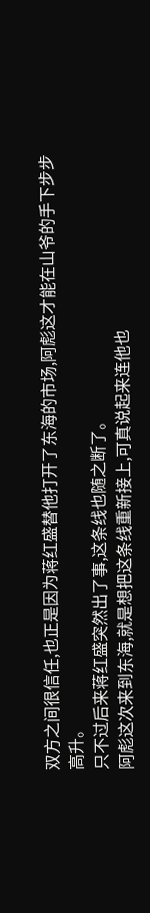双方之间很信任,也正是因为蒋红盛替他打开了东海的市场,阿彪这才能在山爷的手下步步高升。
只不过后来蒋红盛突然出了事,这条线也随之断了。
阿彪这次来到东海,就是想把这条线重新接上,可真说起来连他也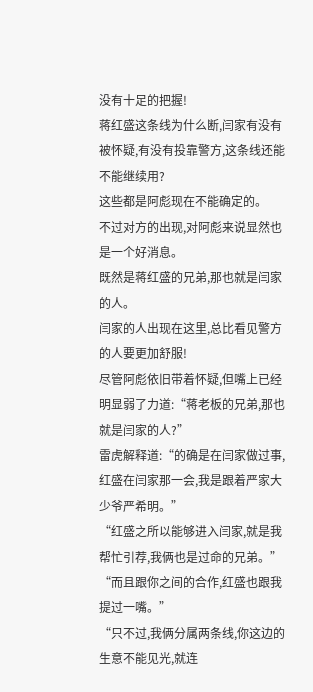没有十足的把握!
蒋红盛这条线为什么断,闫家有没有被怀疑,有没有投靠警方,这条线还能不能继续用?
这些都是阿彪现在不能确定的。
不过对方的出现,对阿彪来说显然也是一个好消息。
既然是蒋红盛的兄弟,那也就是闫家的人。
闫家的人出现在这里,总比看见警方的人要更加舒服!
尽管阿彪依旧带着怀疑,但嘴上已经明显弱了力道:“蒋老板的兄弟,那也就是闫家的人?”
雷虎解释道:“的确是在闫家做过事,红盛在闫家那一会,我是跟着严家大少爷严希明。”
“红盛之所以能够进入闫家,就是我帮忙引荐,我俩也是过命的兄弟。”
“而且跟你之间的合作,红盛也跟我提过一嘴。”
“只不过,我俩分属两条线,你这边的生意不能见光,就连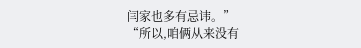闫家也多有忌讳。”
“所以,咱俩从来没有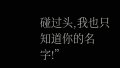碰过头,我也只知道你的名字!”